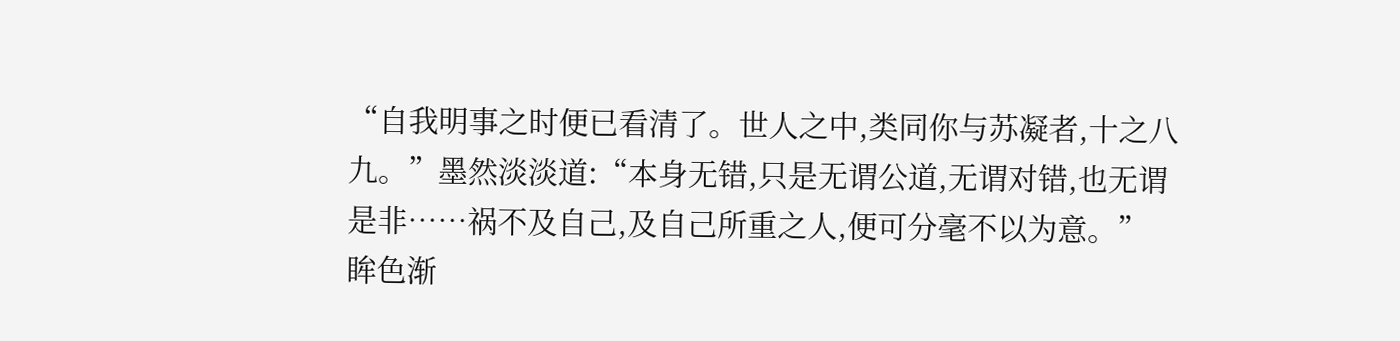“自我明事之时便已看清了。世人之中,类同你与苏凝者,十之八九。”墨然淡淡道:“本身无错,只是无谓公道,无谓对错,也无谓是非……祸不及自己,及自己所重之人,便可分毫不以为意。”
眸色渐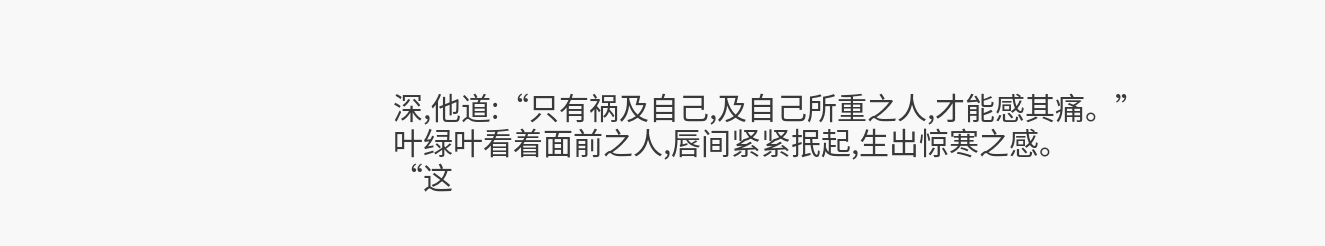深,他道:“只有祸及自己,及自己所重之人,才能感其痛。”
叶绿叶看着面前之人,唇间紧紧抿起,生出惊寒之感。
“这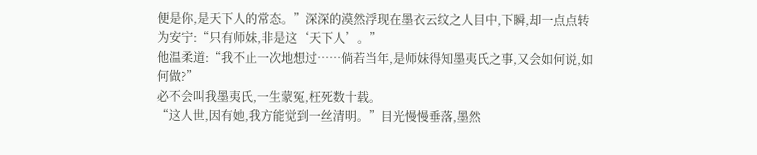便是你,是天下人的常态。”深深的漠然浮现在墨衣云纹之人目中,下瞬,却一点点转为安宁:“只有师妹,非是这‘天下人’。”
他温柔道:“我不止一次地想过……倘若当年,是师妹得知墨夷氏之事,又会如何说,如何做?”
必不会叫我墨夷氏,一生蒙冤,枉死数十载。
“这人世,因有她,我方能觉到一丝清明。”目光慢慢垂落,墨然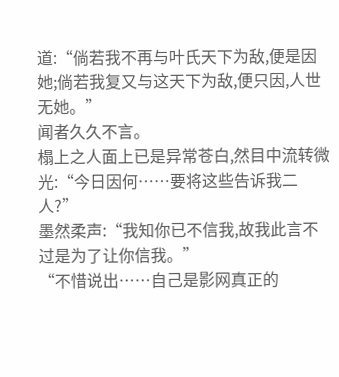道:“倘若我不再与叶氏天下为敌,便是因她;倘若我复又与这天下为敌,便只因,人世无她。”
闻者久久不言。
榻上之人面上已是异常苍白,然目中流转微光:“今日因何……要将这些告诉我二人?”
墨然柔声:“我知你已不信我,故我此言不过是为了让你信我。”
“不惜说出……自己是影网真正的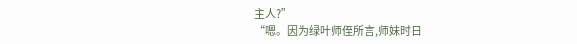主人?”
“嗯。因为绿叶师侄所言,师妹时日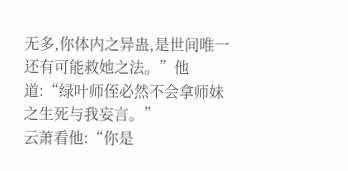无多,你体内之异蛊,是世间唯一还有可能救她之法。”他道:“绿叶师侄必然不会拿师妹之生死与我妄言。”
云萧看他:“你是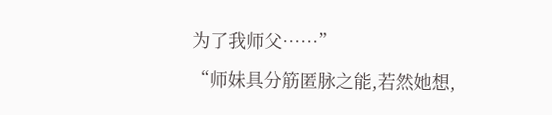为了我师父……”
“师妹具分筋匿脉之能,若然她想,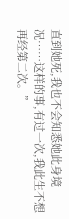直到她死,我也不会知悉她此身境况……这样的事,有过一次,我此生不想再经第二次。”